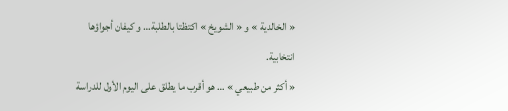« الخالدية » و « الشويخ » اكتظتا بالطلبة… و كيفان أجواؤها انتخابية.
« أكثر من طبيعي » … هو أقرب ما يطلق على اليوم الأول للدراسة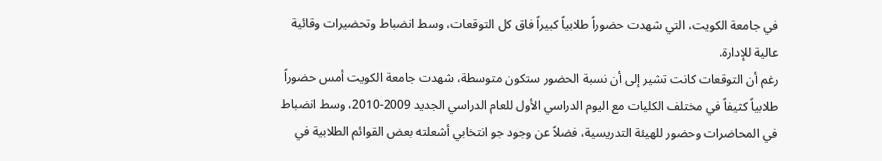في جامعة الكويت، التي شهدت حضوراً طلابياً كبيراً فاق كل التوقعات، وسط انضباط وتحضيرات وقائية عالية للإدارة.
رغم أن التوقعات كانت تشير إلى أن نسبة الحضور ستكون متوسطة، شهدت جامعة الكويت أمس حضوراً طلابياً كثيفاً في مختلف الكليات مع اليوم الدراسي الأول للعام الدراسي الجديد 2009-2010، وسط انضباط في المحاضرات وحضور للهيئة التدريسية، فضلاً عن وجود جو انتخابي أشعلته بعض القوائم الطلابية في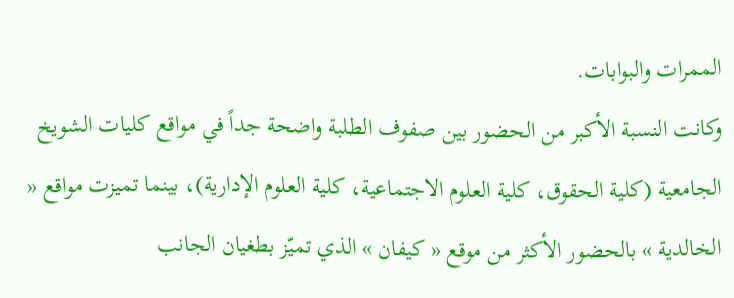الممرات والبوابات.
وكانت النسبة الأكبر من الحضور بين صفوف الطلبة واضحة جداً في مواقع كليات الشويخ الجامعية (كلية الحقوق، كلية العلوم الاجتماعية، كلية العلوم الإدارية)، بينما تميزت مواقع « الخالدية » بالحضور الأكثر من موقع « كيفان » الذي تميّز بطغيان الجانب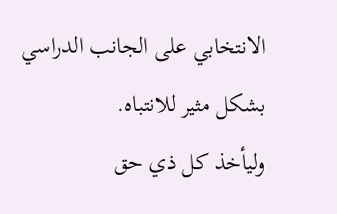الانتخابي على الجانب الدراسي بشكل مثير للانتباه.
وليأخذ كل ذي حق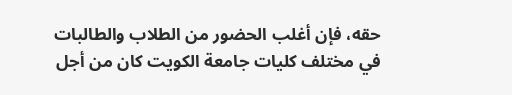حقه، فإن أغلب الحضور من الطلاب والطالبات في مختلف كليات جامعة الكويت كان من أجل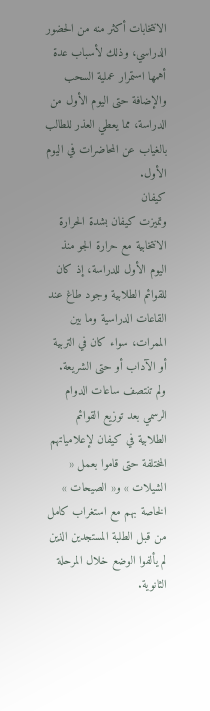الانتخابات أكثر منه من الحضور الدراسي، وذلك لأسباب عدة أهمها استمرار عملية السحب والإضافة حتى اليوم الأول من الدراسة، مما يعطي العذر للطالب بالغياب عن المحاضرات في اليوم الأول.
كيفان
وتميزت كيفان بشدة الحرارة الانتخابية مع حرارة الجو منذ اليوم الأول للدراسة، إذ كان للقوائم الطلابية وجود طاغ عند القاعات الدراسية وما بين الممرات، سواء كان في التربية أو الآداب أو حتى الشريعة.
ولم تنتصف ساعات الدوام الرسمي بعد توزيع القوائم الطلابية في كيفان لإعلامياتهم المختلفة حتى قاموا بعمل « الشيلات » و« الصيحات » الخاصة بهم مع استغراب كامل من قبل الطلبة المستجدين الذين لم يألفوا الوضع خلال المرحلة الثانوية.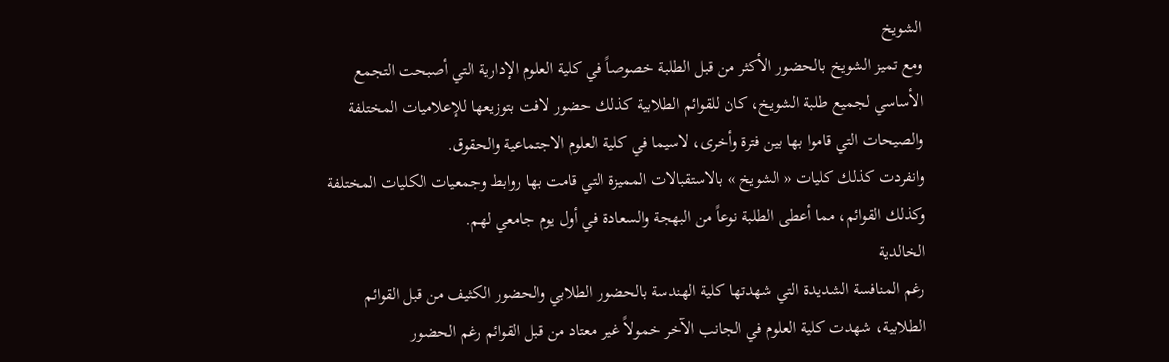الشويخ
ومع تميز الشويخ بالحضور الأكثر من قبل الطلبة خصوصاً في كلية العلوم الإدارية التي أصبحت التجمع الأساسي لجميع طلبة الشويخ، كان للقوائم الطلابية كذلك حضور لافت بتوزيعها للإعلاميات المختلفة والصيحات التي قاموا بها بين فترة وأخرى، لاسيما في كلية العلوم الاجتماعية والحقوق.
وانفردت كذلك كليات « الشويخ » بالاستقبالات المميزة التي قامت بها روابط وجمعيات الكليات المختلفة وكذلك القوائم، مما أعطى الطلبة نوعاً من البهجة والسعادة في أول يوم جامعي لهم.
الخالدية
رغم المنافسة الشديدة التي شهدتها كلية الهندسة بالحضور الطلابي والحضور الكثيف من قبل القوائم الطلابية، شهدت كلية العلوم في الجانب الآخر خمولاً غير معتاد من قبل القوائم رغم الحضور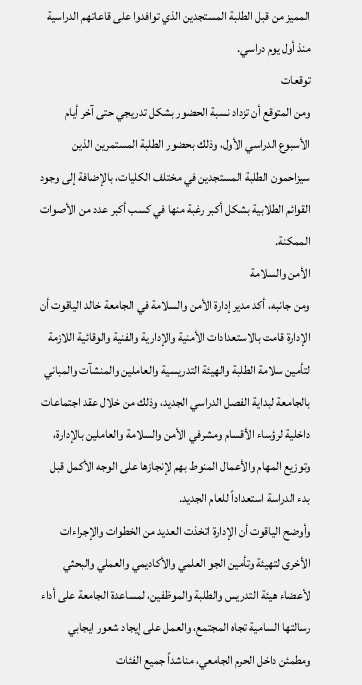المميز من قبل الطلبة المستجدين الذي توافدوا على قاعاتهم الدراسية منذ أول يوم دراسي.
توقعات
ومن المتوقع أن تزداد نسبة الحضور بشكل تدريجي حتى آخر أيام الأسبوع الدراسي الأول، وذلك بحضور الطلبة المستمرين الذين سيزاحمون الطلبة المستجدين في مختلف الكليات، بالإضافة إلى وجود القوائم الطلابية بشكل أكبر رغبة منها في كسب أكبر عدد من الأصوات الممكنة.
الأمن والسلامة
ومن جانبه، أكد مدير إدارة الأمن والسلامة في الجامعة خالد الياقوت أن الإدارة قامت بالاستعدادات الأمنية والإدارية والفنية والوقائية اللازمة لتأمين سلامة الطلبة والهيئة التدريسية والعاملين والمنشآت والمباني بالجامعة لبداية الفصل الدراسي الجديد، وذلك من خلال عقد اجتماعات داخلية لرؤساء الأقسام ومشرفي الأمن والسلامة والعاملين بالإدارة، وتوزيع المهام والأعمال المنوط بهم لإنجازها على الوجه الأكمل قبل بدء الدراسة استعداداً للعام الجديد.
وأوضح الياقوت أن الإدارة اتخذت العديد من الخطوات والإجراءات الأخرى لتهيئة وتأمين الجو العلمي والأكاديمي والعملي والبحثي لأعضاء هيئة التدريس والطلبة والموظفين، لمساعدة الجامعة على أداء رسالتها السامية تجاه المجتمع، والعمل على إيجاد شعور ايجابي ومطمئن داخل الحرم الجامعي، مناشداً جميع الفئات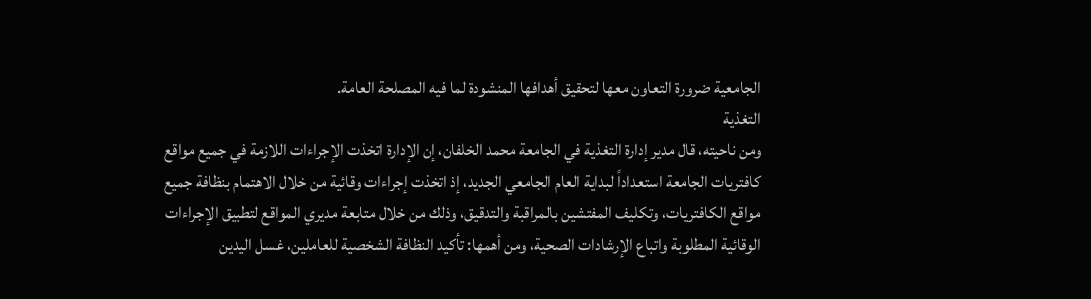الجامعية ضرورة التعاون معها لتحقيق أهدافها المنشودة لما فيه المصلحة العامة.
التغذية
ومن ناحيته، قال مدير إدارة التغذية في الجامعة محمد الخلفان، إن الإدارة اتخذت الإجراءات اللازمة في جميع مواقع كافتريات الجامعة استعداداً لبداية العام الجامعي الجديد، إذ اتخذت إجراءات وقائية من خلال الاهتمام بنظافة جميع مواقع الكافتريات، وتكليف المفتشين بالمراقبة والتدقيق، وذلك من خلال متابعة مديري المواقع لتطبيق الإجراءات الوقائية المطلوبة واتباع الإرشادات الصحية، ومن أهمها: تأكيد النظافة الشخصية للعاملين، غسل اليدين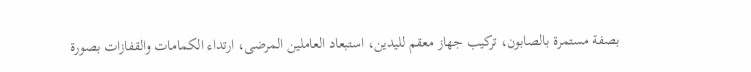بصفة مستمرة بالصابون، تركيب جهاز معقم لليدين، استبعاد العاملين المرضى، ارتداء الكمامات والقفازات بصورة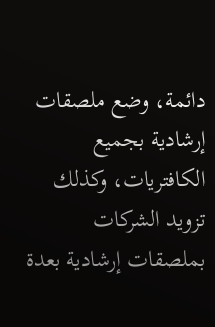دائمة، وضع ملصقات إرشادية بجميع الكافتريات، وكذلك تزويد الشركات بملصقات إرشادية بعدة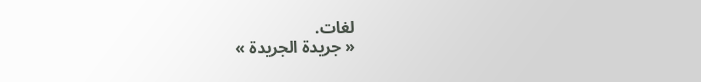لغات.
« جريدة الجريدة »